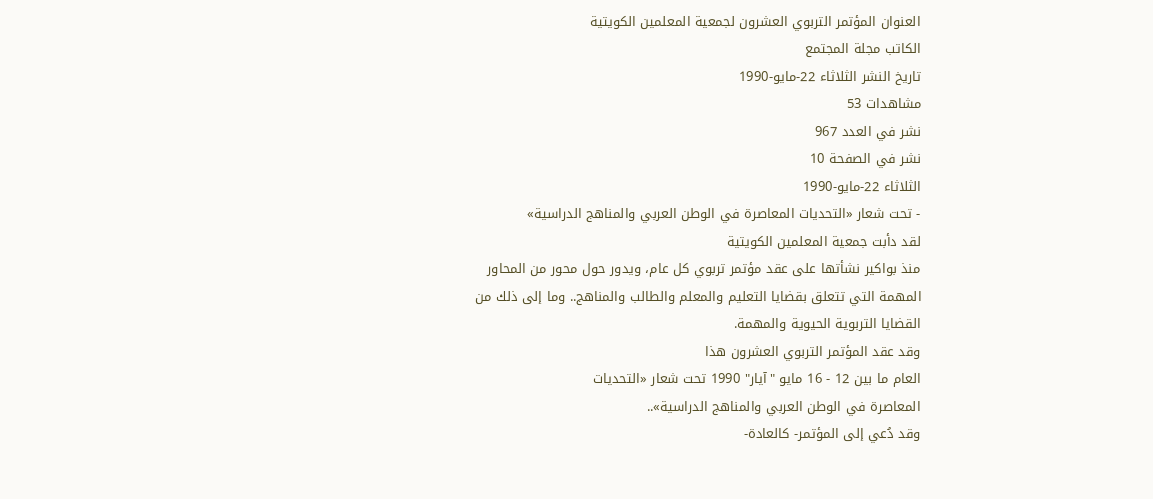العنوان المؤتمر التربوي العشرون لجمعية المعلمين الكويتية
الكاتب مجلة المجتمع
تاريخ النشر الثلاثاء 22-مايو-1990
مشاهدات 53
نشر في العدد 967
نشر في الصفحة 10
الثلاثاء 22-مايو-1990
- تحت شعار «التحديات المعاصرة في الوطن العربي والمناهج الدراسية»
لقد دأبت جمعية المعلمين الكويتية
منذ بواكير نشأتها على عقد مؤتمر تربوي كل عام، ويدور حول محور من المحاور
المهمة التي تتعلق بقضايا التعليم والمعلم والطالب والمناهج.. وما إلى ذلك من
القضايا التربوية الحيوية والمهمة.
وقد عقد المؤتمر التربوي العشرون هذا
العام ما بين 12 - 16 مایو "آيار" 1990 تحت شعار «التحديات
المعاصرة في الوطن العربي والمناهج الدراسية»..
وقد دُعي إلى المؤتمر- كالعادة-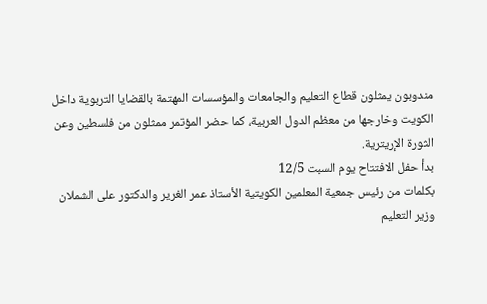مندوبون يمثلون قطاع التعليم والجامعات والمؤسسات المهتمة بالقضايا التربوية داخل
الكويت وخارجها من معظم الدول العربية، كما حضر المؤتمر ممثلون من فلسطين وعن
الثورة الإريترية.
بدأ حفل الافتتاح يوم السبت 12/5
بكلمات من رئيس جمعية المعلمين الكويتية الأستاذ عمر الغرير والدكتور على الشملان
وزير التعليم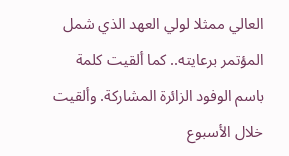العالي ممثلا لولي العهد الذي شمل المؤتمر برعايته.. كما ألقيت كلمة
باسم الوفود الزائرة المشاركة. وألقيت خلال الأسبوع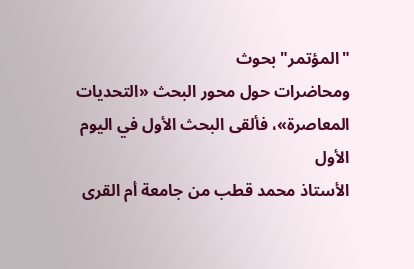"المؤتمر" بحوث
ومحاضرات حول محور البحث «التحديات المعاصرة»، فألقى البحث الأول في اليوم الأول
الأستاذ محمد قطب من جامعة أم القرى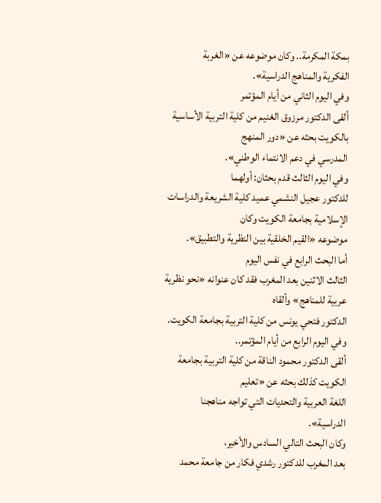بمكة المكرمة.. وكان موضوعه عن «الغربة
الفكرية والمناهج الدراسية».
وفي اليوم الثاني من أيام المؤتمر
ألقى الدكتور مرزوق الغنيم من كلية التربية الأساسية بالكويت بحثه عن «دور المنهج
المدرسي في دعم الانتماء الوطني».
وفي اليوم الثالث قدم بحثان: أولهما
للدكتور عجيل النشمي عميد كلية الشريعة والدراسات الإسلامية بجامعة الكويت وكان
موضوعه «القيم الخلقية بين النظرية والتطبيق».
أما البحث الرابع في نفس اليوم
الثالث الاثنين بعد المغرب فقد كان عنوانه «نحو نظرية عربية للمناهج» وألقاه
الدكتور فتحي يونس من كلية التربية بجامعة الكويت.
وفي اليوم الرابع من أيام المؤتمر..
ألقى الدكتور محمود الناقة من كلية التربية بجامعة الكويت كذلك بحثه عن «تعليم
اللغة العربية والتحديات التي تواجه مناهجنا الدراسية».
وكان البحث التالي السادس والأخير،
بعد المغرب للدكتور رشدي فكار من جامعة محمد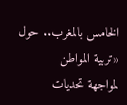الخامس بالمغرب.. حول «تربية المواطن
لمواجهة تحديات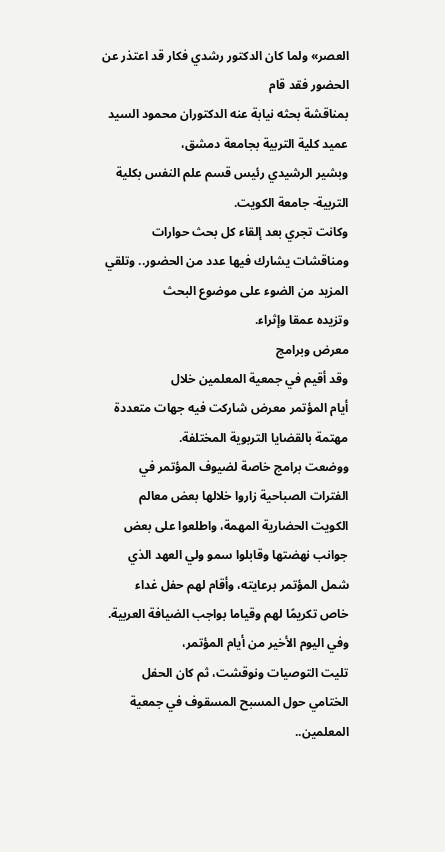العصر» ولما كان الدكتور رشدي فكار قد اعتذر عن الحضور فقد قام
بمناقشة بحثه نيابة عنه الدكتوران محمود السيد عميد كلية التربية بجامعة دمشق،
وبشير الرشيدي رئيس قسم علم النفس بكلية التربية- جامعة الكويت.
وكانت تجري بعد إلقاء كل بحث حوارات
ومناقشات يشارك فيها عدد من الحضور.. وتلقي المزيد من الضوء على موضوع البحث
وتزيده عمقا وإثراء.
معرض وبرامج
وقد أقيم في جمعية المعلمين خلال
أيام المؤتمر معرض شاركت فيه جهات متعددة مهتمة بالقضايا التربوية المختلفة.
ووضعت برامج خاصة لضيوف المؤتمر في
الفترات الصباحية زاروا خلالها بعض معالم الكويت الحضارية المهمة، واطلعوا على بعض
جوانب نهضتها وقابلوا سمو ولي العهد الذي شمل المؤتمر برعايته، وأقام لهم حفل غداء
خاص تكريمًا لهم وقياما بواجب الضيافة العربية.
وفي اليوم الأخير من أيام المؤتمر،
تليت التوصيات ونوقشت، ثم كان الحفل الختامي حول المسبح المسقوف في جمعية المعلمين..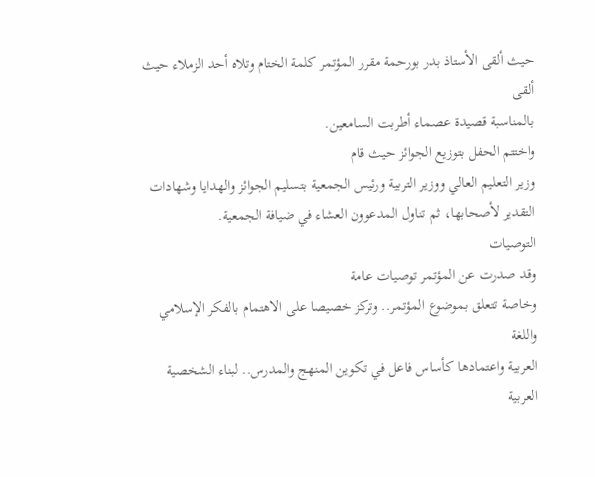حيث ألقى الأستاذ بدر بورحمة مقرر المؤتمر كلمة الختام وتلاه أحد الزملاء حيث ألقى
بالمناسبة قصيدة عصماء أطربت السامعين.
واختتم الحفل بتوزيع الجوائز حيث قام
وزير التعليم العالي ووزير التربية ورئيس الجمعية بتسليم الجوائز والهدايا وشهادات
التقدير لأصحابها، ثم تناول المدعوون العشاء في ضيافة الجمعية.
التوصيات
وقد صدرت عن المؤتمر توصيات عامة
وخاصة تتعلق بموضوع المؤتمر.. وتركز خصيصا على الاهتمام بالفكر الإسلامي واللغة
العربية واعتمادها كأساس فاعل في تكوين المنهج والمدرس.. لبناء الشخصية العربية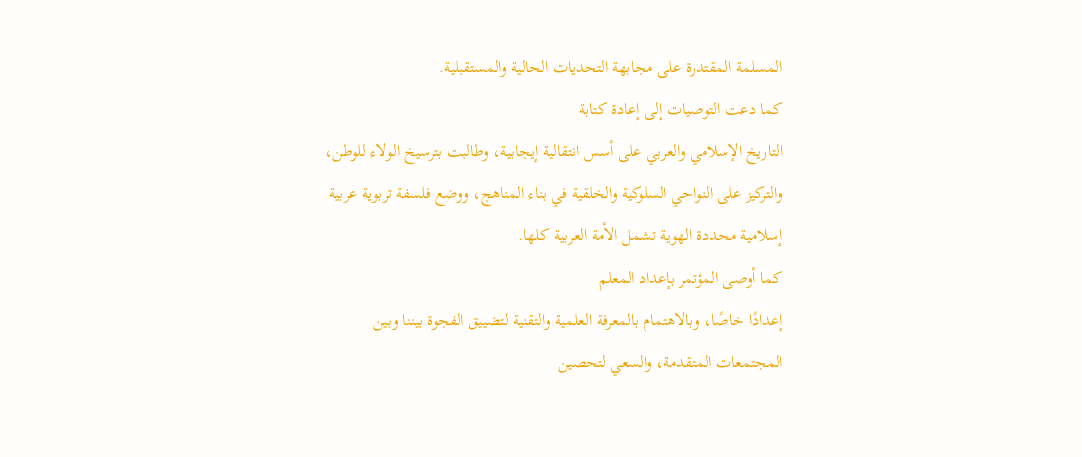المسلمة المقتدرة على مجابهة التحديات الحالية والمستقبلية.
كما دعت التوصيات إلى إعادة كتابة
التاريخ الإسلامي والعربي على أسس انتقالية إيجابية، وطالبت بترسيخ الولاء للوطن،
والتركيز على النواحي السلوكية والخلقية في بناء المناهج، ووضع فلسفة تربوية عربية
إسلامية محددة الهوية تشمل الأمة العربية كلها.
كما أوصى المؤتمر بإعداد المعلم
إعدادًا خاصًا، وبالاهتمام بالمعرفة العلمية والتقنية لتضييق الفجوة بيننا وبين
المجتمعات المتقدمة، والسعي لتحصين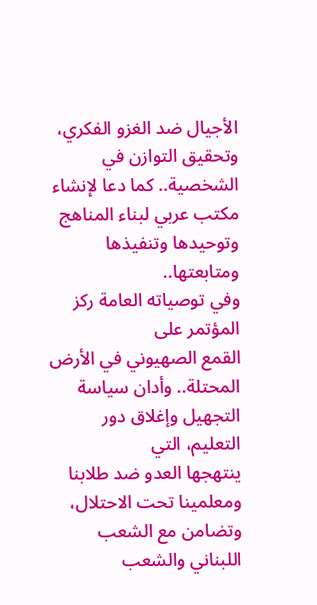الأجيال ضد الغزو الفكري، وتحقيق التوازن في
الشخصية.. كما دعا لإنشاء مكتب عربي لبناء المناهج وتوحيدها وتنفيذها ومتابعتها..
وفي توصياته العامة ركز المؤتمر على
القمع الصهيوني في الأرض المحتلة.. وأدان سياسة التجهيل وإغلاق دور التعليم، التي
ينتهجها العدو ضد طلابنا ومعلمينا تحت الاحتلال، وتضامن مع الشعب اللبناني والشعب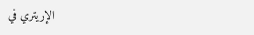الإريتري في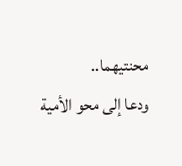محنتيهما..
ودعا إلى محو الأمية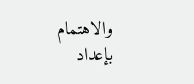والاهتمام
بإعداد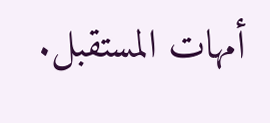أمهات المستقبل.